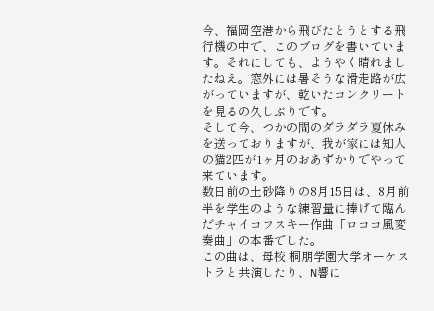今、福岡空港から飛びたとうとする飛行機の中で、このブログを書いています。それにしても、ようやく晴れましたねえ。窓外には暑そうな滑走路が広がっていますが、乾いたコンクリートを見るの久しぶりです。
そして今、つかの間のダラダラ夏休みを送っておりますが、我が家には知人の猫2匹が1ヶ月のおあずかりでやって来ています。
数日前の土砂降りの8月15日は、8月前半を学生のような練習量に捧げて臨んだチャイコフスキー作曲「ロココ風変奏曲」の本番でした。
この曲は、母校 桐朋学園大学オーケストラと共演したり、N響に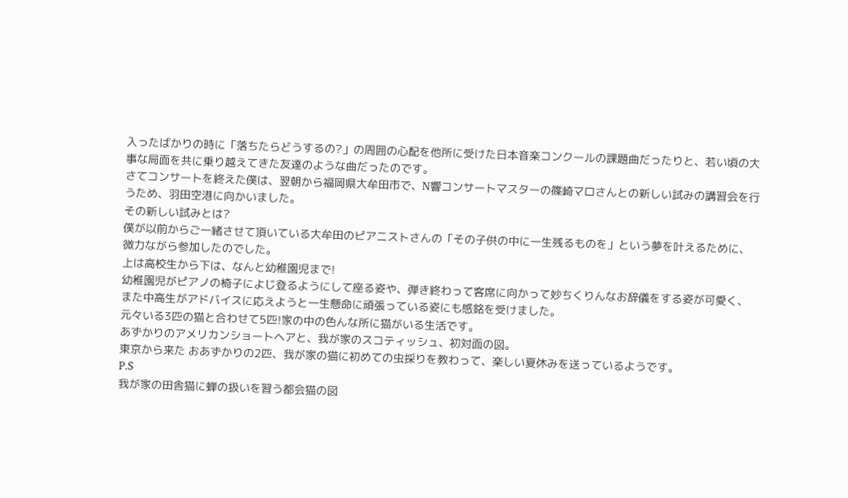入ったばかりの時に「落ちたらどうするの?」の周囲の心配を他所に受けた日本音楽コンクールの課題曲だったりと、若い頃の大事な局面を共に乗り越えてきた友達のような曲だったのです。
さてコンサートを終えた僕は、翌朝から福岡県大牟田市で、N響コンサートマスターの篠崎マロさんとの新しい試みの講習会を行うため、羽田空港に向かいました。
その新しい試みとは?
僕が以前からご一緒させて頂いている大牟田のピアニストさんの「その子供の中に一生残るものを」という夢を叶えるために、微力ながら参加したのでした。
上は高校生から下は、なんと幼稚園児まで!
幼稚園児がピアノの椅子によじ登るようにして座る姿や、弾き終わって客席に向かって妙ちくりんなお辞儀をする姿が可愛く、また中高生がアドバイスに応えようと一生懸命に頑張っている姿にも感銘を受けました。
元々いる3匹の猫と合わせて5匹!家の中の色んな所に猫がいる生活です。
あずかりのアメリカンショートヘアと、我が家のスコティッシュ、初対面の図。
東京から来た おあずかりの2匹、我が家の猫に初めての虫採りを教わって、楽しい夏休みを送っているようです。
P.S
我が家の田舎猫に蝉の扱いを習う都会猫の図